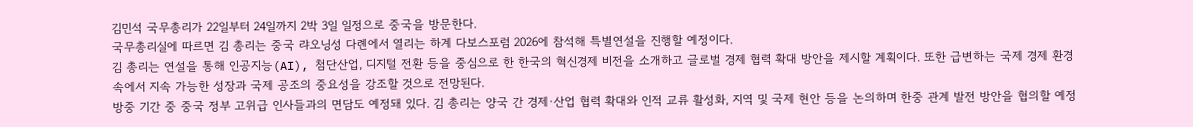김민석 국무총리가 22일부터 24일까지 2박 3일 일정으로 중국을 방문한다.
국무총리실에 따르면 김 총리는 중국 랴오닝성 다롄에서 열리는 하계 다보스포럼 2026에 참석해 특별연설을 진행할 예정이다.
김 총리는 연설을 통해 인공지능(AI), 첨단산업, 디지털 전환 등을 중심으로 한 한국의 혁신경제 비전을 소개하고 글로벌 경제 협력 확대 방안을 제시할 계획이다. 또한 급변하는 국제 경제 환경 속에서 지속 가능한 성장과 국제 공조의 중요성을 강조할 것으로 전망된다.
방중 기간 중 중국 정부 고위급 인사들과의 면담도 예정돼 있다. 김 총리는 양국 간 경제·산업 협력 확대와 인적 교류 활성화, 지역 및 국제 현안 등을 논의하며 한중 관계 발전 방안을 협의할 예정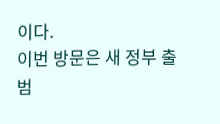이다.
이번 방문은 새 정부 출범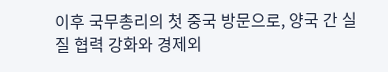이후 국무총리의 첫 중국 방문으로, 양국 간 실질 협력 강화와 경제외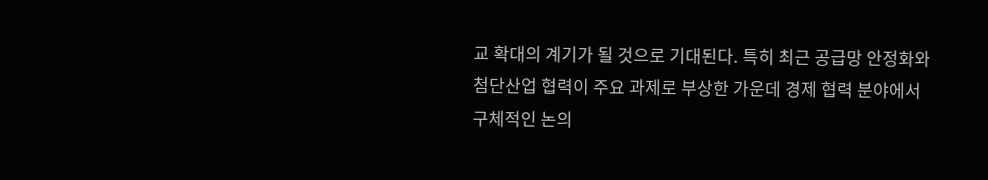교 확대의 계기가 될 것으로 기대된다. 특히 최근 공급망 안정화와 첨단산업 협력이 주요 과제로 부상한 가운데 경제 협력 분야에서 구체적인 논의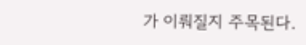가 이뤄질지 주목된다.